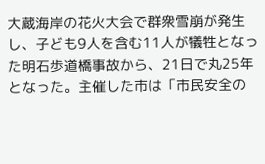大蔵海岸の花火大会で群衆雪崩が発生し、子ども9人を含む11人が犠牲となった明石歩道橋事故から、21日で丸25年となった。主催した市は「市民安全の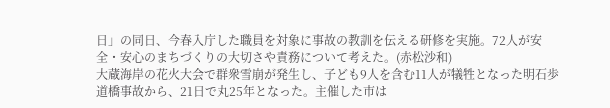日」の同日、今春入庁した職員を対象に事故の教訓を伝える研修を実施。72人が安全・安心のまちづくりの大切さや責務について考えた。(赤松沙和)
大蔵海岸の花火大会で群衆雪崩が発生し、子ども9人を含む11人が犠牲となった明石歩道橋事故から、21日で丸25年となった。主催した市は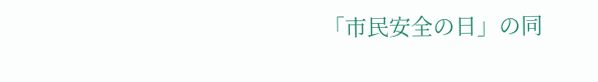「市民安全の日」の同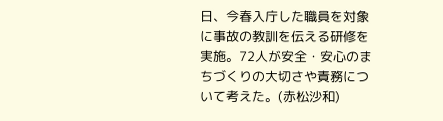日、今春入庁した職員を対象に事故の教訓を伝える研修を実施。72人が安全・安心のまちづくりの大切さや責務について考えた。(赤松沙和)